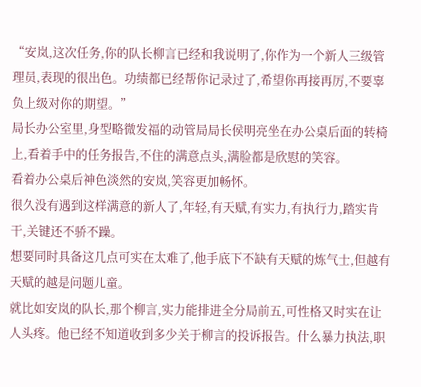“安岚,这次任务,你的队长柳言已经和我说明了,你作为一个新人三级管理员,表现的很出色。功绩都已经帮你记录过了,希望你再接再厉,不要辜负上级对你的期望。”
局长办公室里,身型略微发福的动管局局长侯明亮坐在办公桌后面的转椅上,看着手中的任务报告,不住的满意点头,满脸都是欣慰的笑容。
看着办公桌后神色淡然的安岚,笑容更加畅怀。
很久没有遇到这样满意的新人了,年轻,有天赋,有实力,有执行力,踏实肯干,关键还不骄不躁。
想要同时具备这几点可实在太难了,他手底下不缺有天赋的炼气士,但越有天赋的越是问题儿童。
就比如安岚的队长,那个柳言,实力能排进全分局前五,可性格又时实在让人头疼。他已经不知道收到多少关于柳言的投诉报告。什么暴力执法,职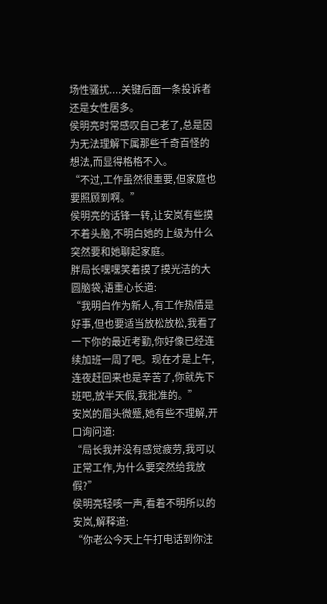场性骚扰....关键后面一条投诉者还是女性居多。
侯明亮时常感叹自己老了,总是因为无法理解下属那些千奇百怪的想法,而显得格格不入。
“不过,工作虽然很重要,但家庭也要照顾到啊。”
侯明亮的话锋一转,让安岚有些摸不着头脑,不明白她的上级为什么突然要和她聊起家庭。
胖局长嘿嘿笑着摸了摸光洁的大圆脑袋,语重心长道:
“我明白作为新人,有工作热情是好事,但也要适当放松放松,我看了一下你的最近考勤,你好像已经连续加班一周了吧。现在才是上午,连夜赶回来也是辛苦了,你就先下班吧,放半天假,我批准的。”
安岚的眉头微蹙,她有些不理解,开口询问道:
“局长我并没有感觉疲劳,我可以正常工作,为什么要突然给我放假?”
侯明亮轻咳一声,看着不明所以的安岚,解释道:
“你老公今天上午打电话到你注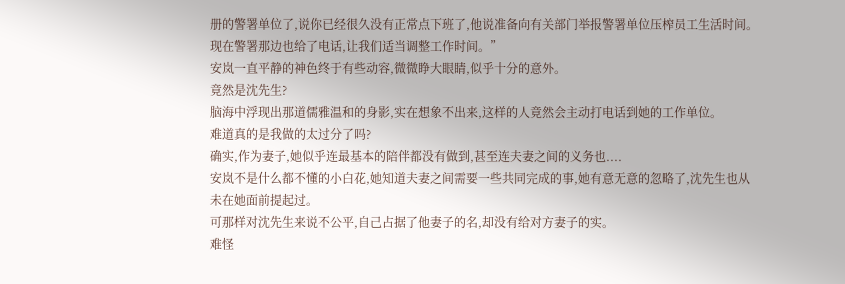册的警署单位了,说你已经很久没有正常点下班了,他说准备向有关部门举报警署单位压榨员工生活时间。现在警署那边也给了电话,让我们适当调整工作时间。”
安岚一直平静的神色终于有些动容,微微睁大眼睛,似乎十分的意外。
竟然是沈先生?
脑海中浮现出那道儒雅温和的身影,实在想象不出来,这样的人竟然会主动打电话到她的工作单位。
难道真的是我做的太过分了吗?
确实,作为妻子,她似乎连最基本的陪伴都没有做到,甚至连夫妻之间的义务也....
安岚不是什么都不懂的小白花,她知道夫妻之间需要一些共同完成的事,她有意无意的忽略了,沈先生也从未在她面前提起过。
可那样对沈先生来说不公平,自己占据了他妻子的名,却没有给对方妻子的实。
难怪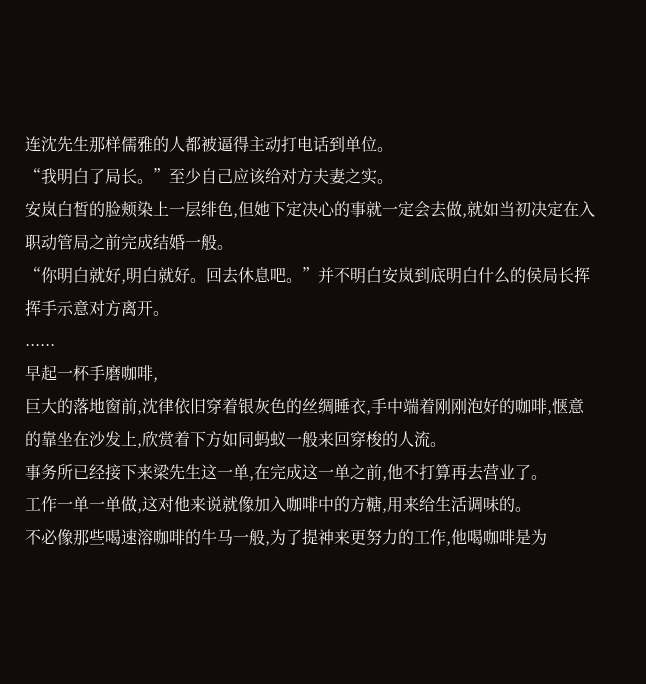连沈先生那样儒雅的人都被逼得主动打电话到单位。
“我明白了局长。”至少自己应该给对方夫妻之实。
安岚白皙的脸颊染上一层绯色,但她下定决心的事就一定会去做,就如当初决定在入职动管局之前完成结婚一般。
“你明白就好,明白就好。回去休息吧。”并不明白安岚到底明白什么的侯局长挥挥手示意对方离开。
......
早起一杯手磨咖啡,
巨大的落地窗前,沈律依旧穿着银灰色的丝绸睡衣,手中端着刚刚泡好的咖啡,惬意的靠坐在沙发上,欣赏着下方如同蚂蚁一般来回穿梭的人流。
事务所已经接下来梁先生这一单,在完成这一单之前,他不打算再去营业了。
工作一单一单做,这对他来说就像加入咖啡中的方糖,用来给生活调味的。
不必像那些喝速溶咖啡的牛马一般,为了提神来更努力的工作,他喝咖啡是为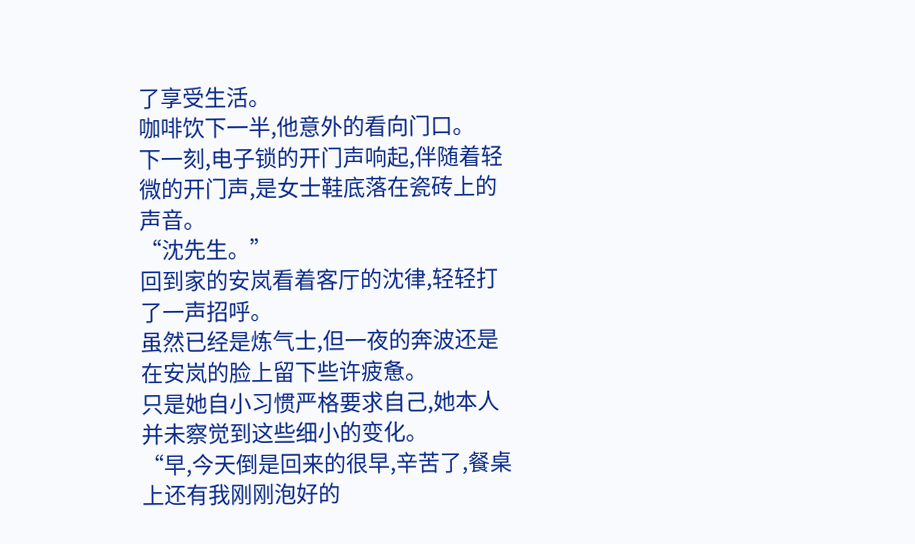了享受生活。
咖啡饮下一半,他意外的看向门口。
下一刻,电子锁的开门声响起,伴随着轻微的开门声,是女士鞋底落在瓷砖上的声音。
“沈先生。”
回到家的安岚看着客厅的沈律,轻轻打了一声招呼。
虽然已经是炼气士,但一夜的奔波还是在安岚的脸上留下些许疲惫。
只是她自小习惯严格要求自己,她本人并未察觉到这些细小的变化。
“早,今天倒是回来的很早,辛苦了,餐桌上还有我刚刚泡好的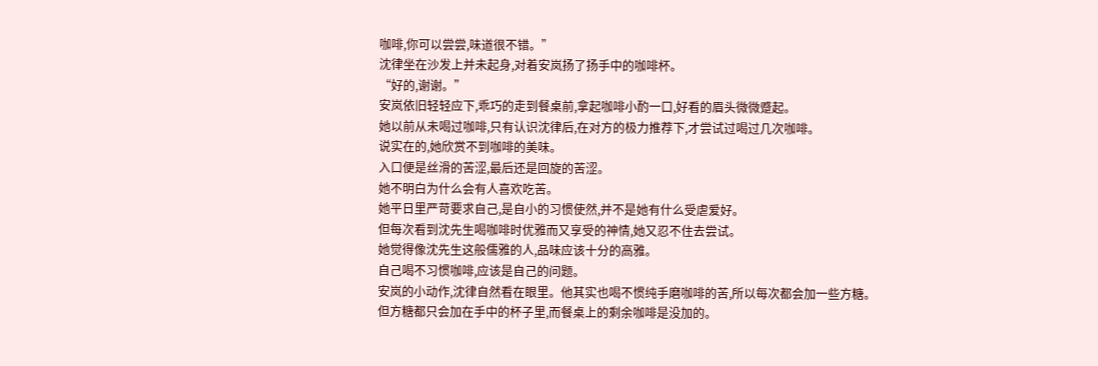咖啡,你可以尝尝,味道很不错。”
沈律坐在沙发上并未起身,对着安岚扬了扬手中的咖啡杯。
“好的,谢谢。”
安岚依旧轻轻应下,乖巧的走到餐桌前,拿起咖啡小酌一口,好看的眉头微微蹙起。
她以前从未喝过咖啡,只有认识沈律后,在对方的极力推荐下,才尝试过喝过几次咖啡。
说实在的,她欣赏不到咖啡的美味。
入口便是丝滑的苦涩,最后还是回旋的苦涩。
她不明白为什么会有人喜欢吃苦。
她平日里严苛要求自己,是自小的习惯使然,并不是她有什么受虐爱好。
但每次看到沈先生喝咖啡时优雅而又享受的神情,她又忍不住去尝试。
她觉得像沈先生这般儒雅的人,品味应该十分的高雅。
自己喝不习惯咖啡,应该是自己的问题。
安岚的小动作,沈律自然看在眼里。他其实也喝不惯纯手磨咖啡的苦,所以每次都会加一些方糖。
但方糖都只会加在手中的杯子里,而餐桌上的剩余咖啡是没加的。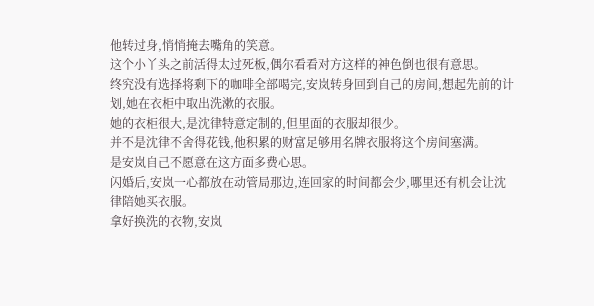他转过身,悄悄掩去嘴角的笑意。
这个小丫头之前活得太过死板,偶尔看看对方这样的神色倒也很有意思。
终究没有选择将剩下的咖啡全部喝完,安岚转身回到自己的房间,想起先前的计划,她在衣柜中取出洗漱的衣服。
她的衣柜很大,是沈律特意定制的,但里面的衣服却很少。
并不是沈律不舍得花钱,他积累的财富足够用名牌衣服将这个房间塞满。
是安岚自己不愿意在这方面多费心思。
闪婚后,安岚一心都放在动管局那边,连回家的时间都会少,哪里还有机会让沈律陪她买衣服。
拿好换洗的衣物,安岚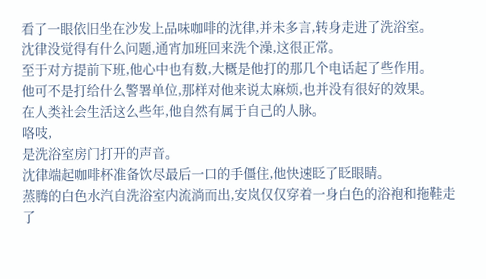看了一眼依旧坐在沙发上品味咖啡的沈律,并未多言,转身走进了洗浴室。
沈律没觉得有什么问题,通宵加班回来洗个澡,这很正常。
至于对方提前下班,他心中也有数,大概是他打的那几个电话起了些作用。
他可不是打给什么警署单位,那样对他来说太麻烦,也并没有很好的效果。
在人类社会生活这么些年,他自然有属于自己的人脉。
咯吱,
是洗浴室房门打开的声音。
沈律端起咖啡杯准备饮尽最后一口的手僵住,他快速眨了眨眼睛。
蒸腾的白色水汽自洗浴室内流淌而出,安岚仅仅穿着一身白色的浴袍和拖鞋走了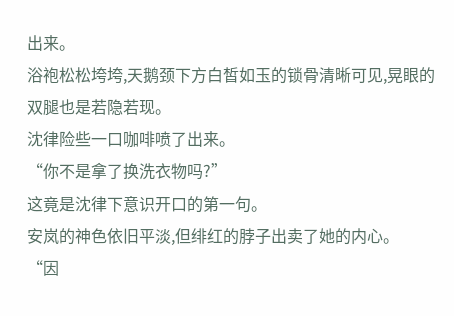出来。
浴袍松松垮垮,天鹅颈下方白皙如玉的锁骨清晰可见,晃眼的双腿也是若隐若现。
沈律险些一口咖啡喷了出来。
“你不是拿了换洗衣物吗?”
这竟是沈律下意识开口的第一句。
安岚的神色依旧平淡,但绯红的脖子出卖了她的内心。
“因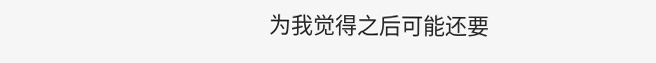为我觉得之后可能还要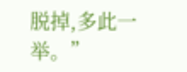脱掉,多此一举。”